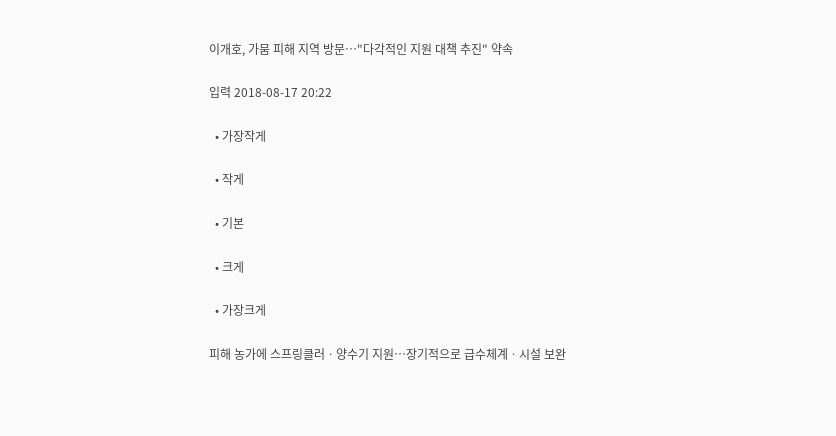이개호, 가뭄 피해 지역 방문…"다각적인 지원 대책 추진" 약속

입력 2018-08-17 20:22

  • 가장작게

  • 작게

  • 기본

  • 크게

  • 가장크게

피해 농가에 스프링클러ㆍ양수기 지원…장기적으로 급수체계ㆍ시설 보완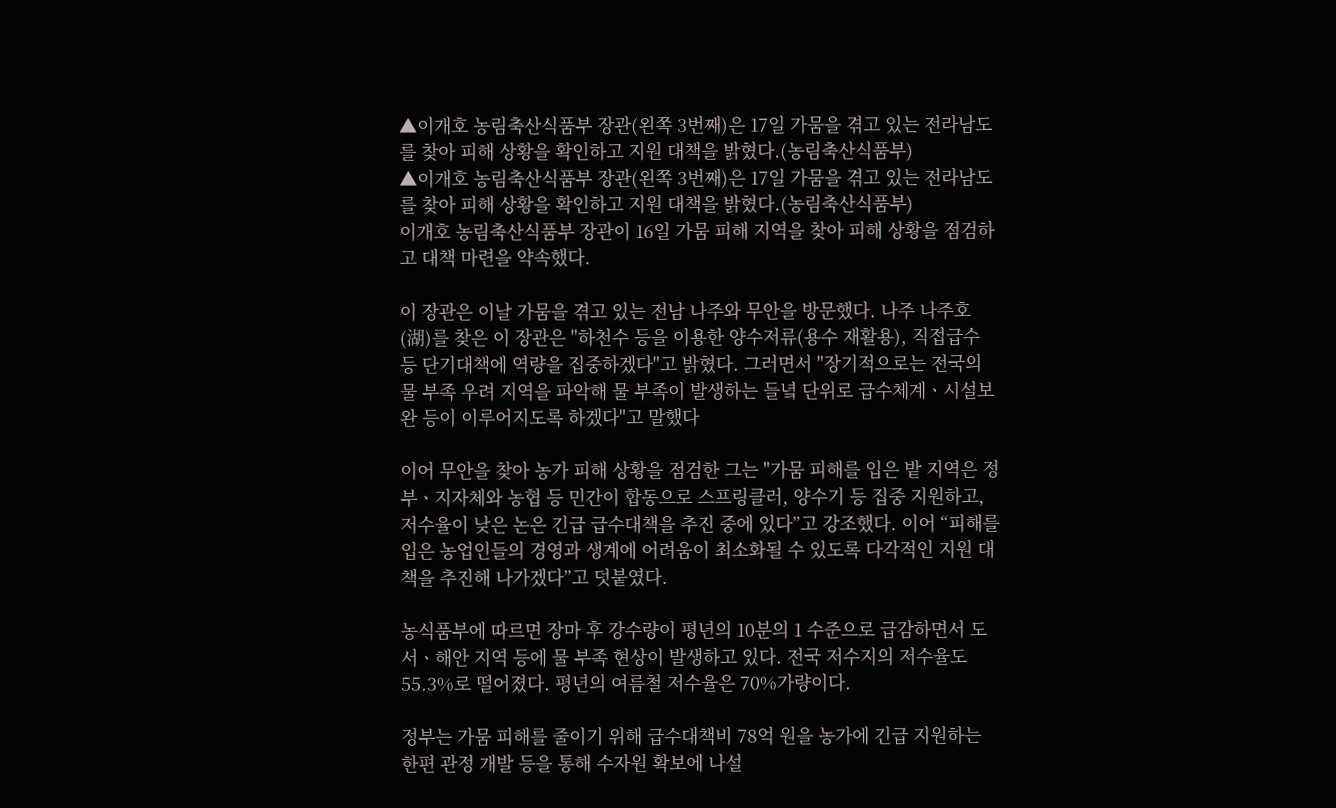▲이개호 농림축산식품부 장관(왼쪽 3번째)은 17일 가뭄을 겪고 있는 전라남도를 찾아 피해 상황을 확인하고 지원 대책을 밝혔다.(농림축산식품부)
▲이개호 농림축산식품부 장관(왼쪽 3번째)은 17일 가뭄을 겪고 있는 전라남도를 찾아 피해 상황을 확인하고 지원 대책을 밝혔다.(농림축산식품부)
이개호 농림축산식품부 장관이 16일 가뭄 피해 지역을 찾아 피해 상황을 점검하고 대책 마련을 약속했다.

이 장관은 이날 가뭄을 겪고 있는 전남 나주와 무안을 방문했다. 나주 나주호(湖)를 찾은 이 장관은 "하천수 등을 이용한 양수저류(용수 재활용), 직접급수 등 단기대책에 역량을 집중하겠다"고 밝혔다. 그러면서 "장기적으로는 전국의 물 부족 우려 지역을 파악해 물 부족이 발생하는 들녘 단위로 급수체계ㆍ시설보완 등이 이루어지도록 하겠다"고 말했다

이어 무안을 찾아 농가 피해 상황을 점검한 그는 "가뭄 피해를 입은 밭 지역은 정부ㆍ지자체와 농협 등 민간이 합동으로 스프링클러, 양수기 등 집중 지원하고, 저수율이 낮은 논은 긴급 급수대책을 추진 중에 있다”고 강조했다. 이어 “피해를 입은 농업인들의 경영과 생계에 어려움이 최소화될 수 있도록 다각적인 지원 대책을 추진해 나가겠다”고 덧붙였다.

농식품부에 따르면 장마 후 강수량이 평년의 10분의 1 수준으로 급감하면서 도서ㆍ해안 지역 등에 물 부족 현상이 발생하고 있다. 전국 저수지의 저수율도 55.3%로 떨어졌다. 평년의 여름철 저수율은 70%가량이다.

정부는 가뭄 피해를 줄이기 위해 급수대책비 78억 원을 농가에 긴급 지원하는 한편 관정 개발 등을 통해 수자원 확보에 나설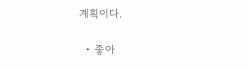계획이다.

  • 좋아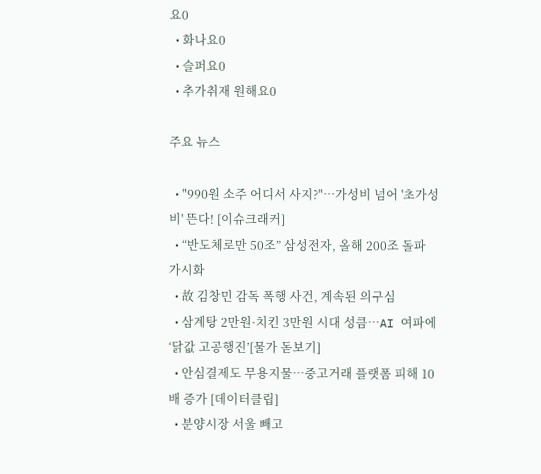요0
  • 화나요0
  • 슬퍼요0
  • 추가취재 원해요0

주요 뉴스

  • "990원 소주 어디서 사지?"⋯가성비 넘어 '초가성비' 뜬다! [이슈크래커]
  • “반도체로만 50조” 삼성전자, 올해 200조 돌파 가시화
  • 故 김창민 감독 폭행 사건, 계속된 의구심
  • 삼계탕 2만원·치킨 3만원 시대 성큼⋯AI 여파에 ‘닭값 고공행진’[물가 돋보기]
  • 안심결제도 무용지물…중고거래 플랫폼 피해 10배 증가 [데이터클립]
  • 분양시장 서울 빼고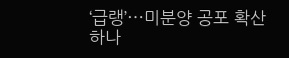‘급랭’⋯미분양 공포 확산하나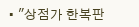• "상점가 한복판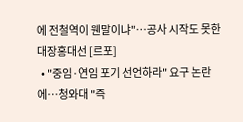에 전철역이 웬말이냐"…공사 시작도 못한 대장홍대선 [르포]
  • "중임·연임 포기 선언하라" 요구 논란에…청와대 "즉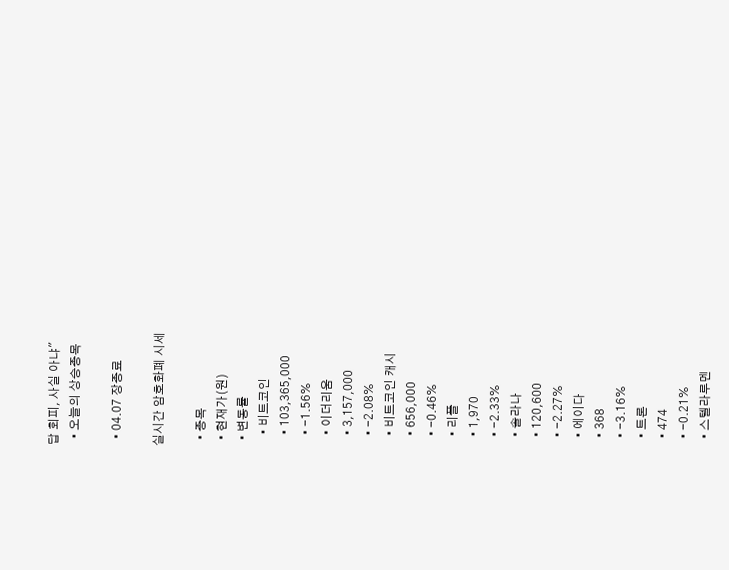답 회피, 사실 아냐"
  • 오늘의 상승종목

  • 04.07 장종료

실시간 암호화폐 시세

  • 종목
  • 현재가(원)
  • 변동률
    • 비트코인
    • 103,365,000
    • -1.56%
    • 이더리움
    • 3,157,000
    • -2.08%
    • 비트코인 캐시
    • 656,000
    • -0.46%
    • 리플
    • 1,970
    • -2.33%
    • 솔라나
    • 120,600
    • -2.27%
    • 에이다
    • 368
    • -3.16%
    • 트론
    • 474
    • -0.21%
    • 스텔라루멘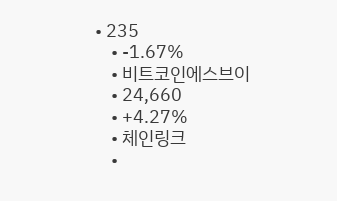• 235
    • -1.67%
    • 비트코인에스브이
    • 24,660
    • +4.27%
    • 체인링크
    •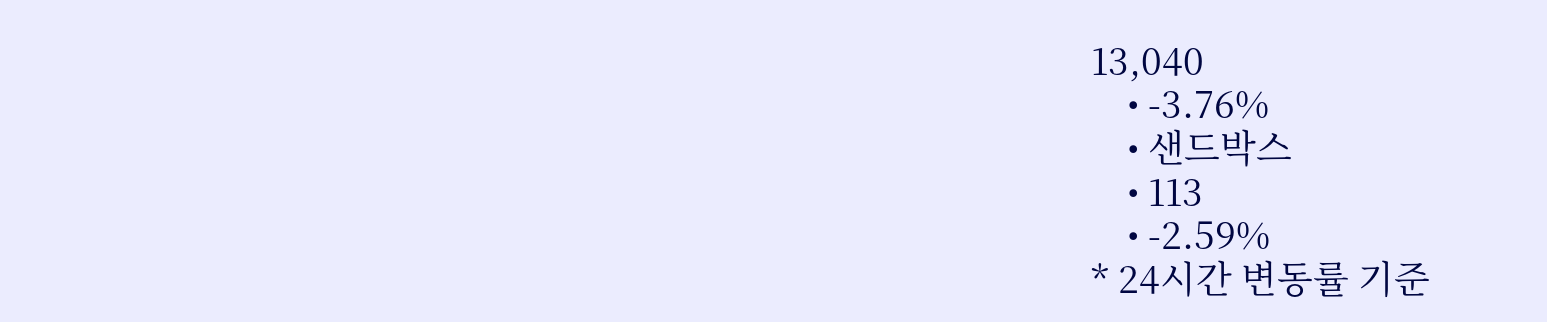13,040
    • -3.76%
    • 샌드박스
    • 113
    • -2.59%
* 24시간 변동률 기준